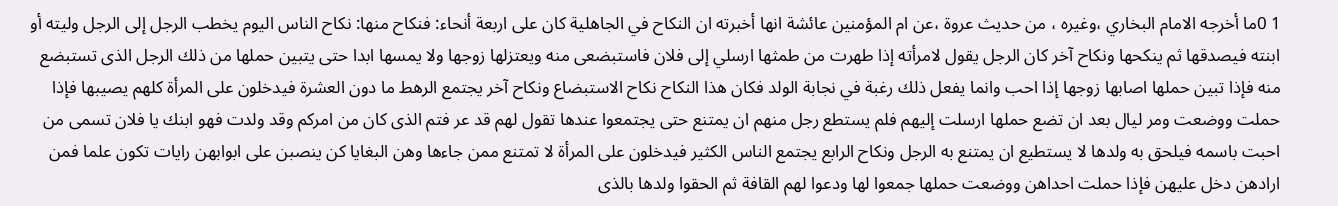1 0ما أخرجه الامام البخاري ،وغيره ، من حديث عروة ،عن ام المؤمنين عائشة انها أخبرته ان النكاح في الجاهلية كان على اربعة أنحاء: فنكاح منها: نكاح الناس اليوم يخطب الرجل إلى الرجل وليته أو ابنته فيصدقها ثم ينكحها ونكاح آخر كان الرجل يقول لامرأته إذا طهرت من طمثها ارسلي إلى فلان فاستبضعى منه ويعتزلها زوجها ولا يمسها ابدا حتى يتبين حملها من ذلك الرجل الذى تستبضع منه فإذا تبين حملها اصابها زوجها إذا احب وانما يفعل ذلك رغبة في نجابة الولد فكان هذا النكاح نكاح الاستبضاع ونكاح آخر يجتمع الرهط ما دون العشرة فيدخلون على المرأة كلهم يصيبها فإذا حملت ووضعت ومر ليال بعد ان تضع حملها ارسلت إليهم فلم يستطع رجل منهم ان يمتنع حتى يجتمعوا عندها تقول لهم قد عر فتم الذى كان من امركم وقد ولدت فهو ابنك يا فلان تسمى من احبت باسمه فيلحق به ولدها لا يستطيع ان يمتنع به الرجل ونكاح الرابع يجتمع الناس الكثير فيدخلون على المرأة لا تمتنع ممن جاءها وهن البغايا كن ينصبن على ابوابهن رايات تكون علما فمن ارادهن دخل عليهن فإذا حملت احداهن ووضعت حملها جمعوا لها ودعوا لهم القافة ثم الحقوا ولدها بالذى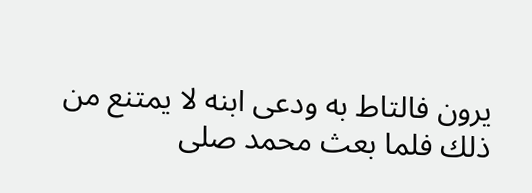يرون فالتاط به ودعى ابنه لا يمتنع من ذلك فلما بعث محمد صلى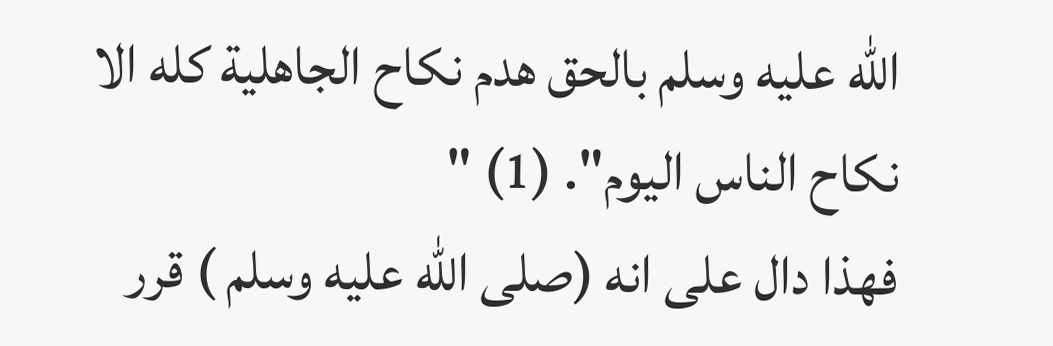الله عليه وسلم بالحق هدم نكاح الجاهلية كله الا نكاح الناس اليوم". (1) "
فهذا دال على انه (صلى الله عليه وسلم ) قرر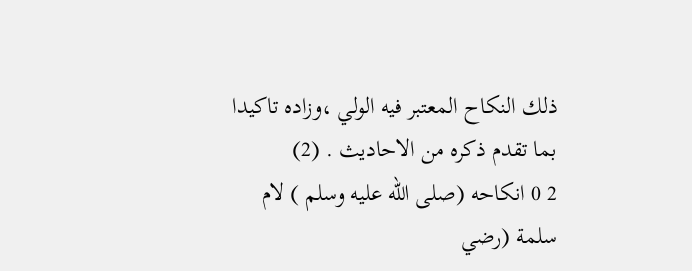ذلك النكاح المعتبر فيه الولي ،وزاده تاكيدا بما تقدم ذكره من الاحاديث . (2)
2 0 انكاحه (صلى الله عليه وسلم ) لام سلمة (رضي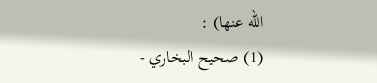الله عنها) :
(1) صحيح البخاري -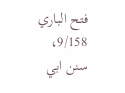فتح الباري 9/158، سنن ابي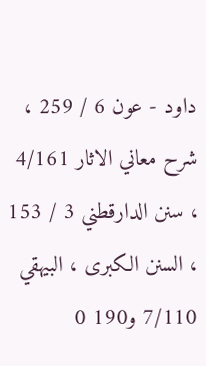داود - عون 6 / 259 ، شرح معاني الاثار 4/161 ، سنن الدارقطني 3 / 153 ، السنن الكبرى ، البيهقي 7/110 و190 0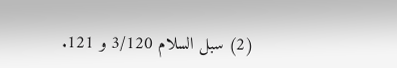(2) سبل السلام 3/120 و 121.